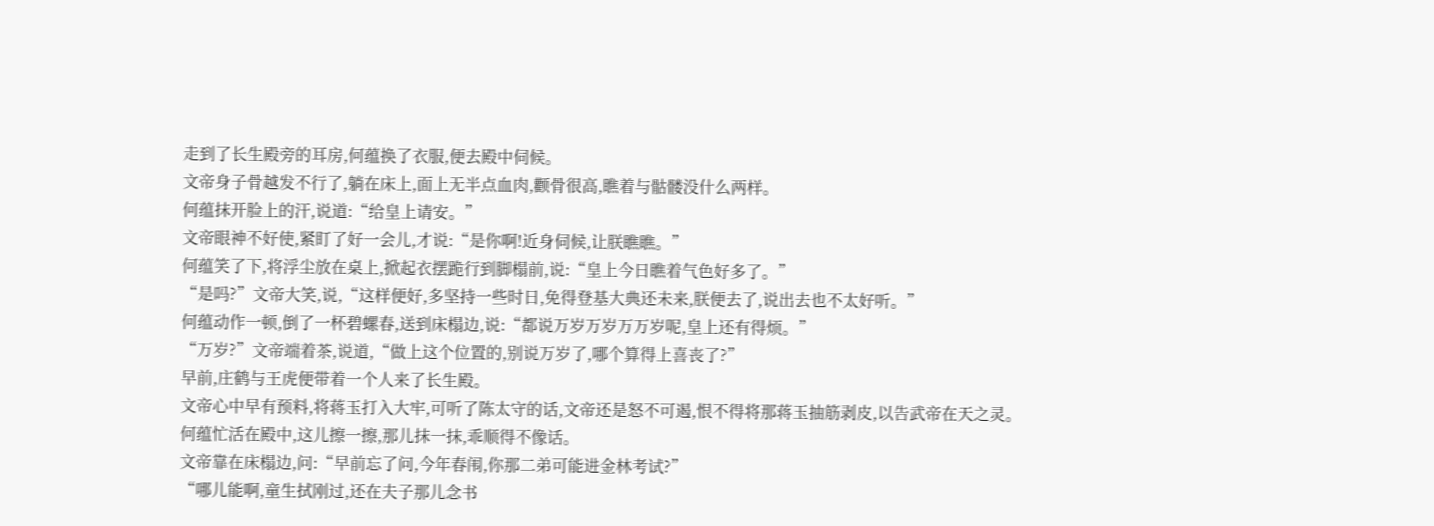走到了长生殿旁的耳房,何蕴换了衣服,便去殿中伺候。
文帝身子骨越发不行了,躺在床上,面上无半点血肉,颧骨很高,瞧着与骷髅没什么两样。
何蕴抹开脸上的汗,说道:“给皇上请安。”
文帝眼神不好使,紧盯了好一会儿,才说:“是你啊!近身伺候,让朕瞧瞧。”
何蕴笑了下,将浮尘放在桌上,掀起衣摆跪行到脚榻前,说:“皇上今日瞧着气色好多了。”
“是吗?”文帝大笑,说,“这样便好,多坚持一些时日,免得登基大典还未来,朕便去了,说出去也不太好听。”
何蕴动作一顿,倒了一杯碧螺春,送到床榻边,说:“都说万岁万岁万万岁呢,皇上还有得烦。”
“万岁?”文帝端着茶,说道,“做上这个位置的,别说万岁了,哪个算得上喜丧了?”
早前,庄鹤与王虎便带着一个人来了长生殿。
文帝心中早有预料,将蒋玉打入大牢,可听了陈太守的话,文帝还是怒不可遏,恨不得将那蒋玉抽筋剥皮,以告武帝在天之灵。
何蕴忙活在殿中,这儿擦一擦,那儿抹一抹,乖顺得不像话。
文帝靠在床榻边,问:“早前忘了问,今年春闱,你那二弟可能进金林考试?”
“哪儿能啊,童生拭刚过,还在夫子那儿念书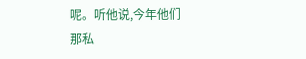呢。听他说,今年他们那私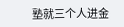塾就三个人进金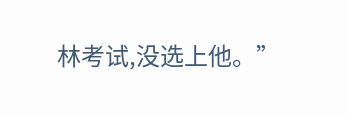林考试,没选上他。”